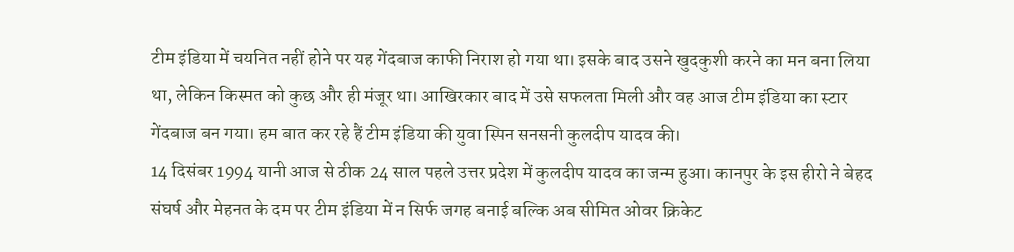टीम इंडिया में चयनित नहीं होने पर यह गेंदबाज काफी निराश हो गया था। इसके बाद उसने खुदकुशी करने का मन बना लिया था, लेकिन किस्मत को कुछ और ही मंजूर था। आखिरकार बाद में उसे सफलता मिली और वह आज टीम इंडिया का स्टार गेंदबाज बन गया। हम बात कर रहे हैं टीम इंडिया की युवा स्पिन सनसनी कुलदीप यादव की।
14 दिसंबर 1994 यानी आज से ठीक 24 साल पहले उत्तर प्रदेश में कुलदीप यादव का जन्म हुआ। कानपुर के इस हीरो ने बेहद संघर्ष और मेहनत के दम पर टीम इंडिया में न सिर्फ जगह बनाई बल्कि अब सीमित ओवर क्रिकेट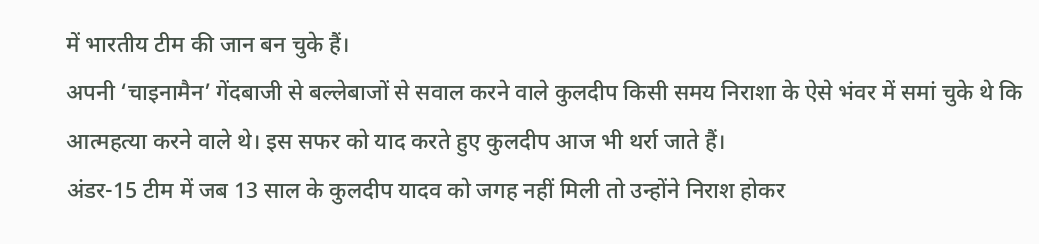में भारतीय टीम की जान बन चुके हैं।
अपनी ‘चाइनामैन’ गेंदबाजी से बल्लेबाजों से सवाल करने वाले कुलदीप किसी समय निराशा के ऐसे भंवर में समां चुके थे कि आत्महत्या करने वाले थे। इस सफर को याद करते हुए कुलदीप आज भी थर्रा जाते हैं।
अंडर-15 टीम में जब 13 साल के कुलदीप यादव को जगह नहीं मिली तो उन्होंने निराश होकर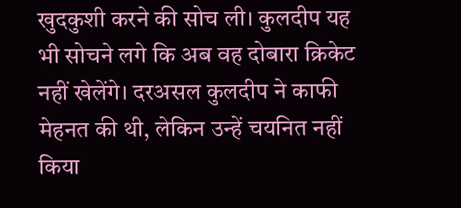खुदकुशी करने की सोच ली। कुलदीप यह भी सोचने लगे कि अब वह दोबारा क्रिकेट नहीं खेलेंगे। दरअसल कुलदीप ने काफी मेहनत की थी, लेकिन उन्हें चयनित नहीं किया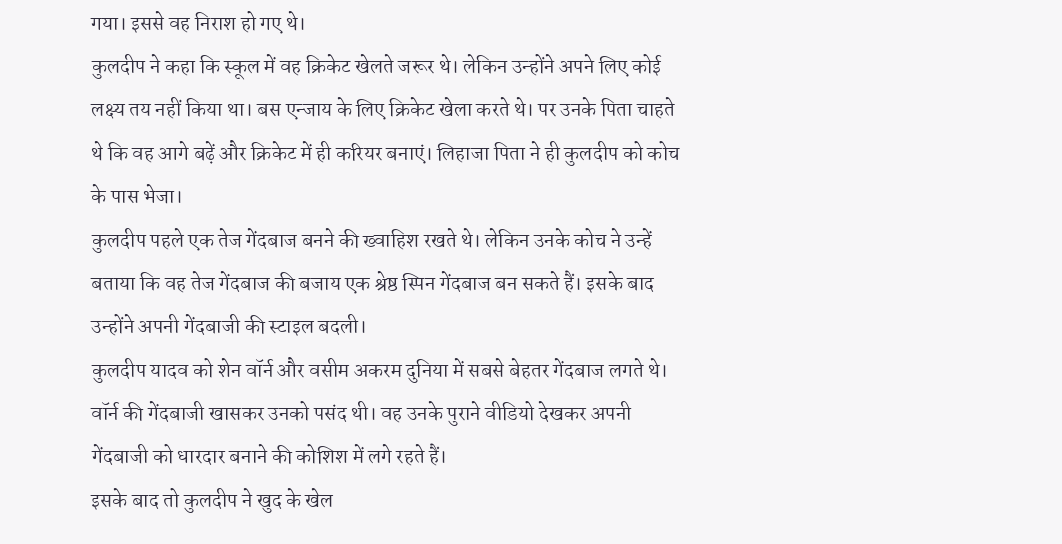गया। इससे वह निराश हो गए थे।
कुलदीप ने कहा कि स्कूल में वह क्रिकेट खेलते जरूर थे। लेकिन उन्होंने अपने लिए कोई लक्ष्य तय नहीं किया था। बस एन्जाय के लिए क्रिकेट खेला करते थे। पर उनके पिता चाहते थे कि वह आगे बढ़ें और क्रिकेट में ही करियर बनाएं। लिहाजा पिता ने ही कुलदीप को कोच के पास भेजा।
कुलदीप पहले एक तेज गेंदबाज बनने की ख्वाहिश रखते थे। लेकिन उनके कोच ने उन्हें बताया कि वह तेज गेंदबाज की बजाय एक श्रेष्ठ स्पिन गेंदबाज बन सकते हैं। इसके बाद उन्होंने अपनी गेंदबाजी की स्टाइल बदली।
कुलदीप यादव को शेन वॉर्न और वसीम अकरम दुनिया में सबसे बेहतर गेंदबाज लगते थे। वॉर्न की गेंदबाजी खासकर उनको पसंद थी। वह उनके पुराने वीडियो देखकर अपनी गेंदबाजी को धारदार बनाने की कोशिश में लगे रहते हैं।
इसके बाद तो कुलदीप ने खुद के खेल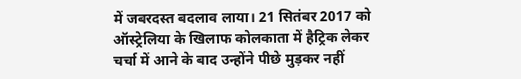में जबरदस्त बदलाव लाया। 21 सितंबर 2017 को ऑस्ट्रेलिया के खिलाफ कोलकाता में हैट्रिक लेकर चर्चा में आने के बाद उन्होंने पीछे मुड़कर नहीं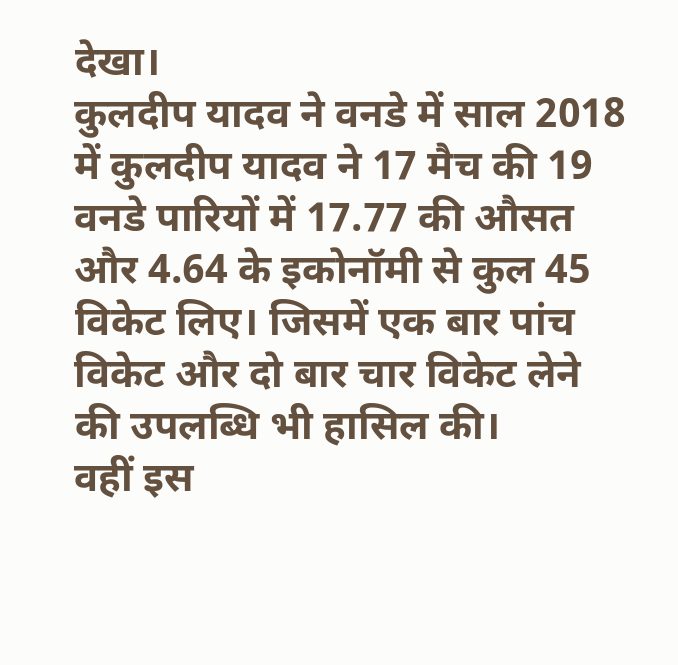देखा।
कुलदीप यादव ने वनडे में साल 2018 में कुलदीप यादव ने 17 मैच की 19 वनडे पारियों में 17.77 की औसत और 4.64 के इकोनॉमी से कुल 45 विकेट लिए। जिसमें एक बार पांच विकेट और दो बार चार विकेट लेने की उपलब्धि भी हासिल की।
वहीं इस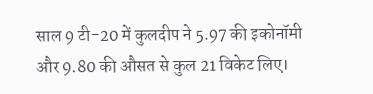साल 9 टी-20 में कुलदीप ने 5.97 की इकोनॉमी और 9.80 की औसत से कुल 21 विकेट लिए।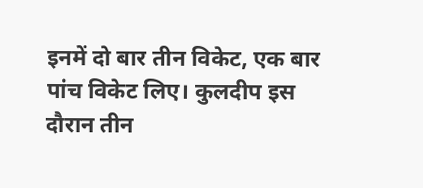इनमें दो बार तीन विकेट, एक बार पांच विकेट लिए। कुलदीप इस दौरान तीन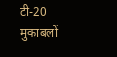टी-20 मुकाबलों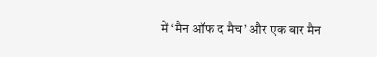में ‘मैन ऑफ द मैच’ और एक बार मैन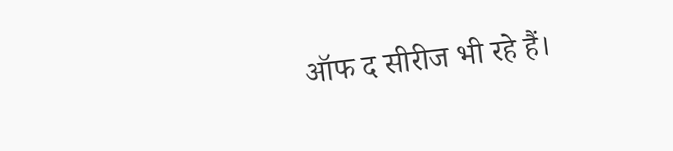ऑफ द सीरीज भी रहे हैं।